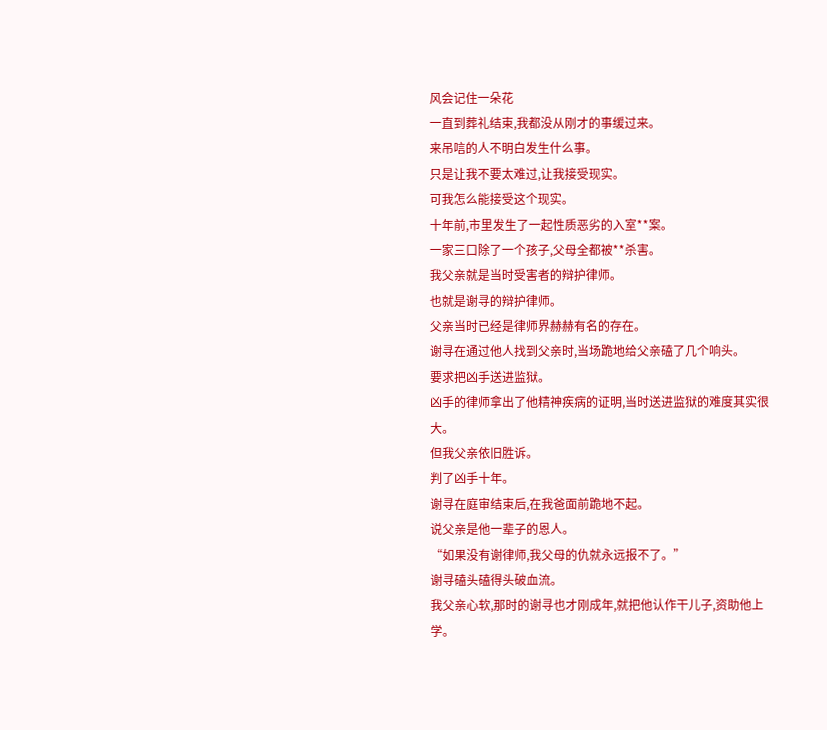风会记住一朵花
一直到葬礼结束,我都没从刚才的事缓过来。
来吊唁的人不明白发生什么事。
只是让我不要太难过,让我接受现实。
可我怎么能接受这个现实。
十年前,市里发生了一起性质恶劣的入室**案。
一家三口除了一个孩子,父母全都被**杀害。
我父亲就是当时受害者的辩护律师。
也就是谢寻的辩护律师。
父亲当时已经是律师界赫赫有名的存在。
谢寻在通过他人找到父亲时,当场跪地给父亲磕了几个响头。
要求把凶手送进监狱。
凶手的律师拿出了他精神疾病的证明,当时送进监狱的难度其实很大。
但我父亲依旧胜诉。
判了凶手十年。
谢寻在庭审结束后,在我爸面前跪地不起。
说父亲是他一辈子的恩人。
“如果没有谢律师,我父母的仇就永远报不了。”
谢寻磕头磕得头破血流。
我父亲心软,那时的谢寻也才刚成年,就把他认作干儿子,资助他上学。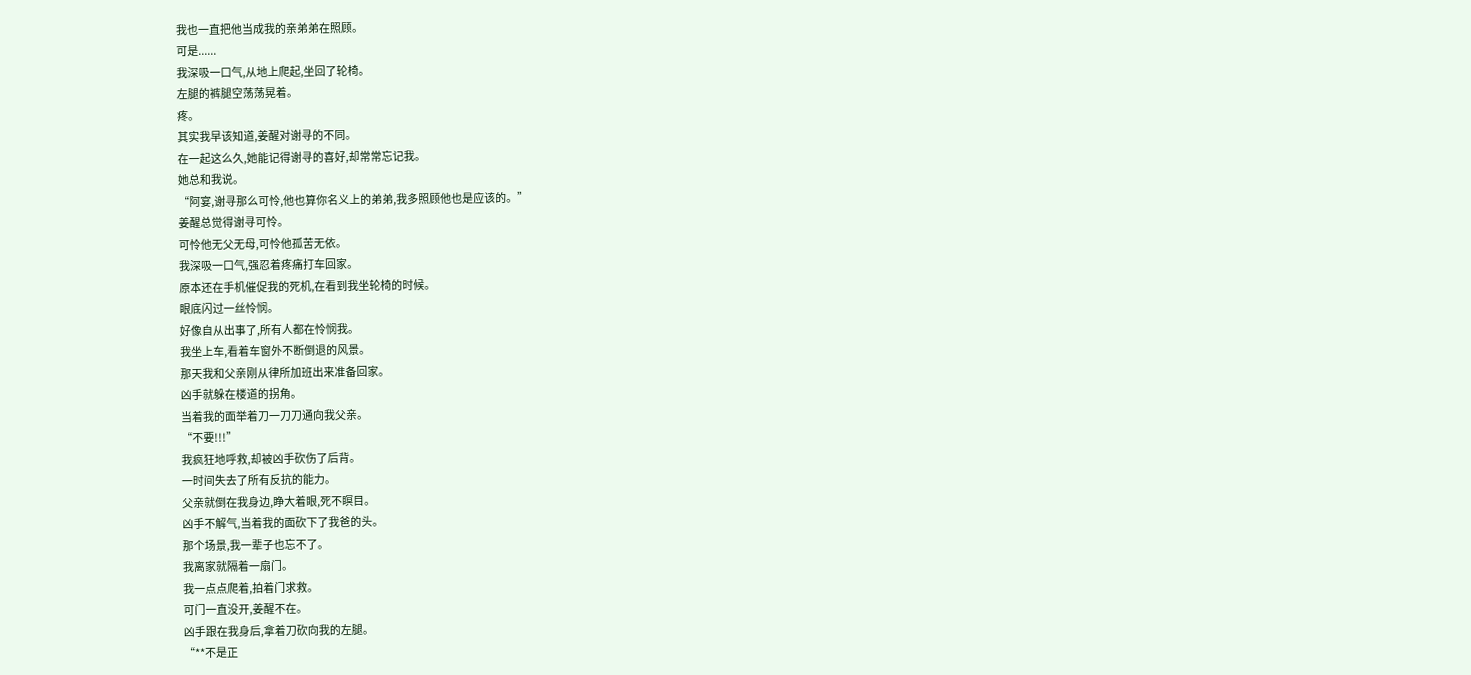我也一直把他当成我的亲弟弟在照顾。
可是......
我深吸一口气,从地上爬起,坐回了轮椅。
左腿的裤腿空荡荡晃着。
疼。
其实我早该知道,姜醒对谢寻的不同。
在一起这么久,她能记得谢寻的喜好,却常常忘记我。
她总和我说。
“阿宴,谢寻那么可怜,他也算你名义上的弟弟,我多照顾他也是应该的。”
姜醒总觉得谢寻可怜。
可怜他无父无母,可怜他孤苦无依。
我深吸一口气,强忍着疼痛打车回家。
原本还在手机催促我的死机,在看到我坐轮椅的时候。
眼底闪过一丝怜悯。
好像自从出事了,所有人都在怜悯我。
我坐上车,看着车窗外不断倒退的风景。
那天我和父亲刚从律所加班出来准备回家。
凶手就躲在楼道的拐角。
当着我的面举着刀一刀刀通向我父亲。
“不要!!!”
我疯狂地呼救,却被凶手砍伤了后背。
一时间失去了所有反抗的能力。
父亲就倒在我身边,睁大着眼,死不瞑目。
凶手不解气,当着我的面砍下了我爸的头。
那个场景,我一辈子也忘不了。
我离家就隔着一扇门。
我一点点爬着,拍着门求救。
可门一直没开,姜醒不在。
凶手跟在我身后,拿着刀砍向我的左腿。
“**不是正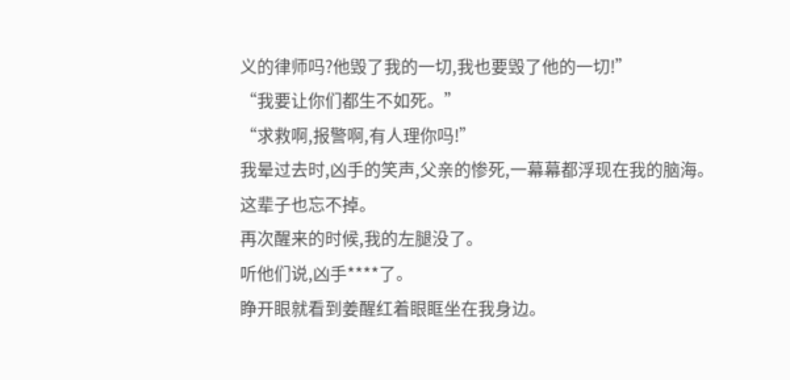义的律师吗?他毁了我的一切,我也要毁了他的一切!”
“我要让你们都生不如死。”
“求救啊,报警啊,有人理你吗!”
我晕过去时,凶手的笑声,父亲的惨死,一幕幕都浮现在我的脑海。
这辈子也忘不掉。
再次醒来的时候,我的左腿没了。
听他们说,凶手****了。
睁开眼就看到姜醒红着眼眶坐在我身边。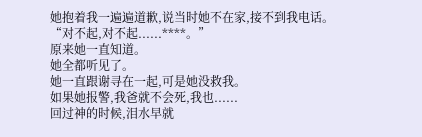她抱着我一遍遍道歉,说当时她不在家,接不到我电话。
“对不起,对不起......****。”
原来她一直知道。
她全都听见了。
她一直跟谢寻在一起,可是她没救我。
如果她报警,我爸就不会死,我也......
回过神的时候,泪水早就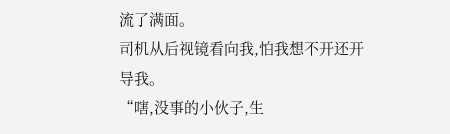流了满面。
司机从后视镜看向我,怕我想不开还开导我。
“嗐,没事的小伙子,生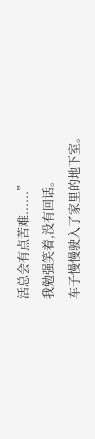活总会有点苦难......”
我勉强笑着,没有回话。
车子慢慢驶入了家里的地下室。